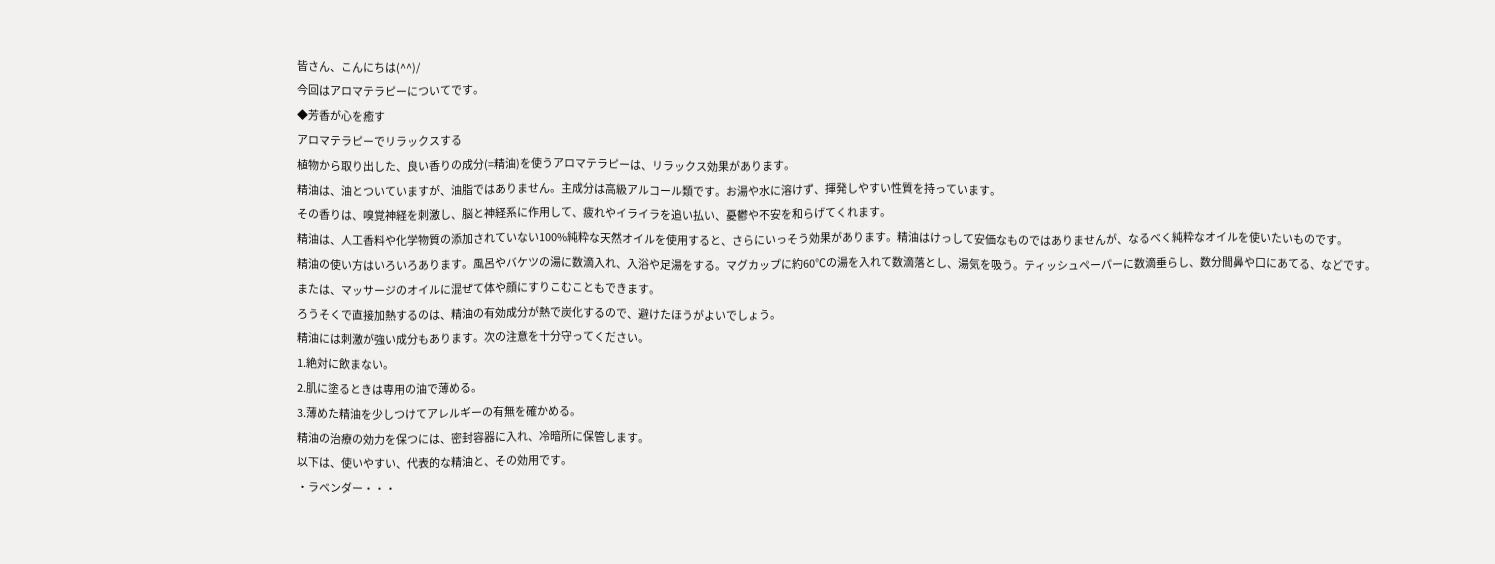皆さん、こんにちは(^^)/
今回はアロマテラピーについてです。
◆芳香が心を癒す
アロマテラピーでリラックスする
植物から取り出した、良い香りの成分(=精油)を使うアロマテラピーは、リラックス効果があります。
精油は、油とついていますが、油脂ではありません。主成分は高級アルコール類です。お湯や水に溶けず、揮発しやすい性質を持っています。
その香りは、嗅覚神経を刺激し、脳と神経系に作用して、疲れやイライラを追い払い、憂鬱や不安を和らげてくれます。
精油は、人工香料や化学物質の添加されていない100%純粋な天然オイルを使用すると、さらにいっそう効果があります。精油はけっして安価なものではありませんが、なるべく純粋なオイルを使いたいものです。
精油の使い方はいろいろあります。風呂やバケツの湯に数滴入れ、入浴や足湯をする。マグカップに約60℃の湯を入れて数滴落とし、湯気を吸う。ティッシュペーパーに数滴垂らし、数分間鼻や口にあてる、などです。
または、マッサージのオイルに混ぜて体や顔にすりこむこともできます。
ろうそくで直接加熱するのは、精油の有効成分が熱で炭化するので、避けたほうがよいでしょう。
精油には刺激が強い成分もあります。次の注意を十分守ってください。
1.絶対に飲まない。
2.肌に塗るときは専用の油で薄める。
3.薄めた精油を少しつけてアレルギーの有無を確かめる。
精油の治療の効力を保つには、密封容器に入れ、冷暗所に保管します。
以下は、使いやすい、代表的な精油と、その効用です。
・ラベンダー・・・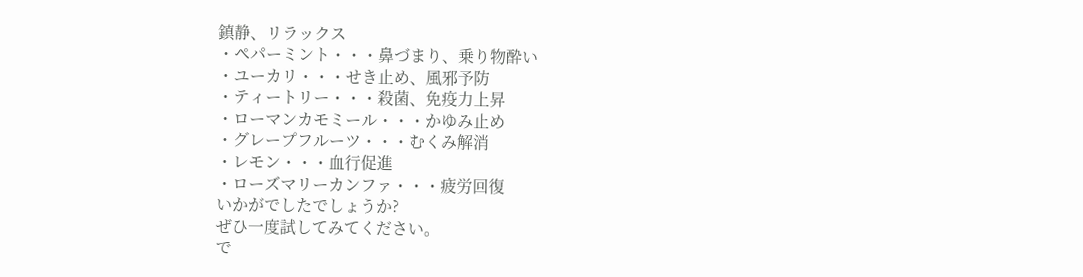鎮静、リラックス
・ペパーミント・・・鼻づまり、乗り物酔い
・ユーカリ・・・せき止め、風邪予防
・ティートリー・・・殺菌、免疫力上昇
・ローマンカモミール・・・かゆみ止め
・グレープフルーツ・・・むくみ解消
・レモン・・・血行促進
・ローズマリーカンファ・・・疲労回復
いかがでしたでしょうか?
ぜひ一度試してみてください。
で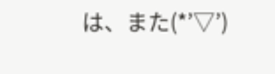は、また(*’▽’)